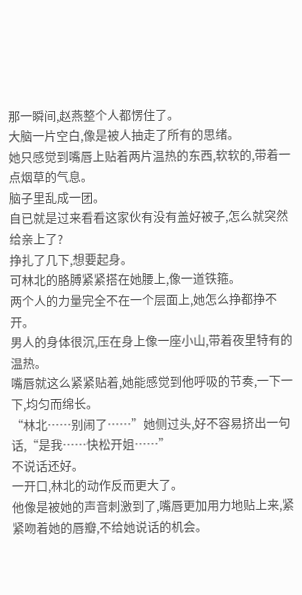那一瞬间,赵燕整个人都愣住了。
大脑一片空白,像是被人抽走了所有的思绪。
她只感觉到嘴唇上贴着两片温热的东西,软软的,带着一点烟草的气息。
脑子里乱成一团。
自已就是过来看看这家伙有没有盖好被子,怎么就突然给亲上了?
挣扎了几下,想要起身。
可林北的胳膊紧紧搭在她腰上,像一道铁箍。
两个人的力量完全不在一个层面上,她怎么挣都挣不开。
男人的身体很沉,压在身上像一座小山,带着夜里特有的温热。
嘴唇就这么紧紧贴着,她能感觉到他呼吸的节奏,一下一下,均匀而绵长。
“林北……别闹了……”她侧过头,好不容易挤出一句话,“是我……快松开姐……”
不说话还好。
一开口,林北的动作反而更大了。
他像是被她的声音刺激到了,嘴唇更加用力地贴上来,紧紧吻着她的唇瓣,不给她说话的机会。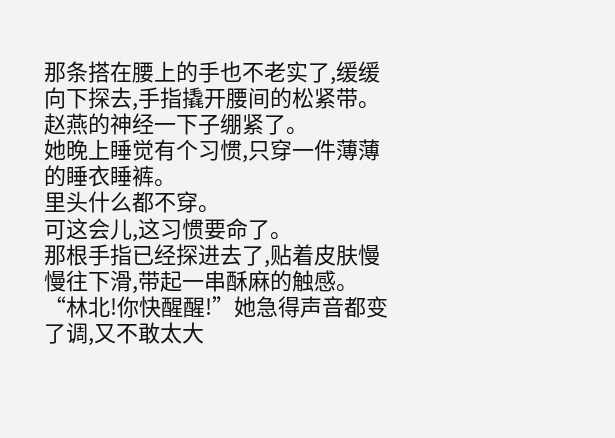那条搭在腰上的手也不老实了,缓缓向下探去,手指撬开腰间的松紧带。
赵燕的神经一下子绷紧了。
她晚上睡觉有个习惯,只穿一件薄薄的睡衣睡裤。
里头什么都不穿。
可这会儿,这习惯要命了。
那根手指已经探进去了,贴着皮肤慢慢往下滑,带起一串酥麻的触感。
“林北!你快醒醒!”她急得声音都变了调,又不敢太大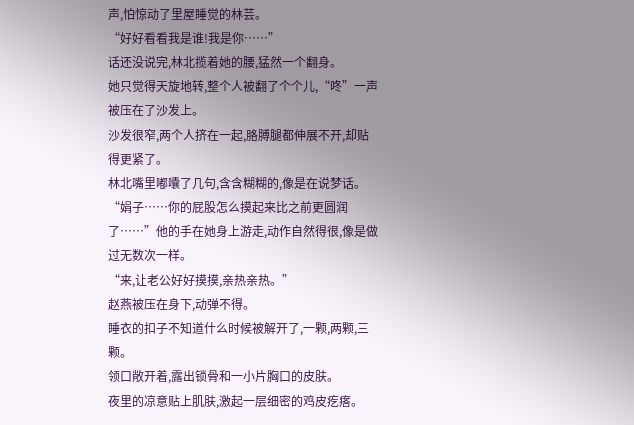声,怕惊动了里屋睡觉的林芸。
“好好看看我是谁!我是你……”
话还没说完,林北揽着她的腰,猛然一个翻身。
她只觉得天旋地转,整个人被翻了个个儿,“咚”一声被压在了沙发上。
沙发很窄,两个人挤在一起,胳膊腿都伸展不开,却贴得更紧了。
林北嘴里嘟囔了几句,含含糊糊的,像是在说梦话。
“娟子……你的屁股怎么摸起来比之前更圆润了……”他的手在她身上游走,动作自然得很,像是做过无数次一样。
“来,让老公好好摸摸,亲热亲热。”
赵燕被压在身下,动弹不得。
睡衣的扣子不知道什么时候被解开了,一颗,两颗,三颗。
领口敞开着,露出锁骨和一小片胸口的皮肤。
夜里的凉意贴上肌肤,激起一层细密的鸡皮疙瘩。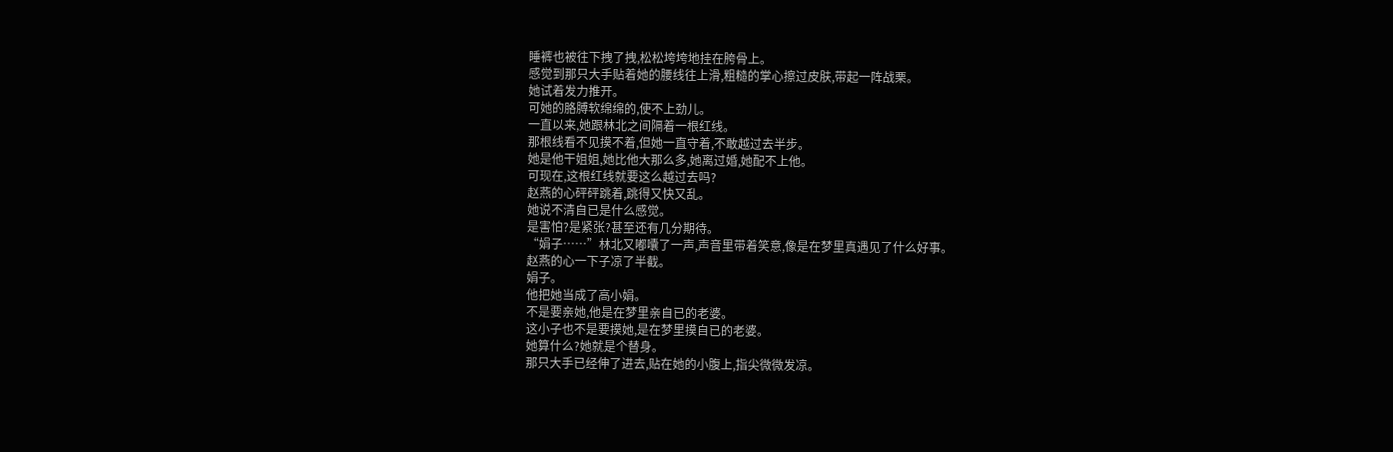睡裤也被往下拽了拽,松松垮垮地挂在胯骨上。
感觉到那只大手贴着她的腰线往上滑,粗糙的掌心擦过皮肤,带起一阵战栗。
她试着发力推开。
可她的胳膊软绵绵的,使不上劲儿。
一直以来,她跟林北之间隔着一根红线。
那根线看不见摸不着,但她一直守着,不敢越过去半步。
她是他干姐姐,她比他大那么多,她离过婚,她配不上他。
可现在,这根红线就要这么越过去吗?
赵燕的心砰砰跳着,跳得又快又乱。
她说不清自已是什么感觉。
是害怕?是紧张?甚至还有几分期待。
“娟子……”林北又嘟囔了一声,声音里带着笑意,像是在梦里真遇见了什么好事。
赵燕的心一下子凉了半截。
娟子。
他把她当成了高小娟。
不是要亲她,他是在梦里亲自已的老婆。
这小子也不是要摸她,是在梦里摸自已的老婆。
她算什么?她就是个替身。
那只大手已经伸了进去,贴在她的小腹上,指尖微微发凉。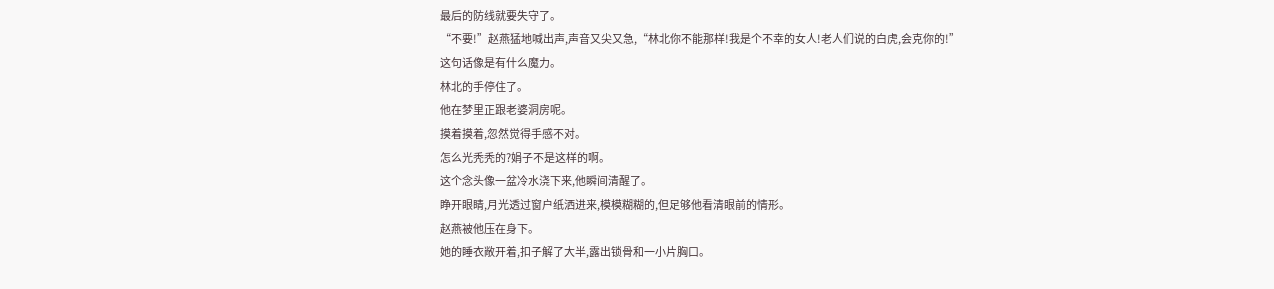最后的防线就要失守了。
“不要!”赵燕猛地喊出声,声音又尖又急,“林北你不能那样!我是个不幸的女人!老人们说的白虎,会克你的!”
这句话像是有什么魔力。
林北的手停住了。
他在梦里正跟老婆洞房呢。
摸着摸着,忽然觉得手感不对。
怎么光秃秃的?娟子不是这样的啊。
这个念头像一盆冷水浇下来,他瞬间清醒了。
睁开眼睛,月光透过窗户纸洒进来,模模糊糊的,但足够他看清眼前的情形。
赵燕被他压在身下。
她的睡衣敞开着,扣子解了大半,露出锁骨和一小片胸口。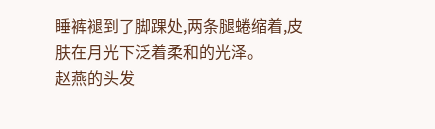睡裤褪到了脚踝处,两条腿蜷缩着,皮肤在月光下泛着柔和的光泽。
赵燕的头发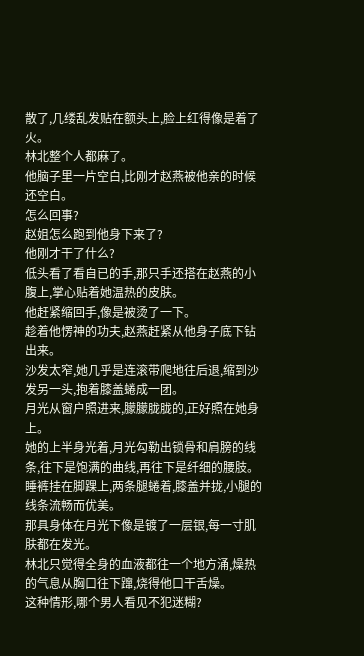散了,几缕乱发贴在额头上,脸上红得像是着了火。
林北整个人都麻了。
他脑子里一片空白,比刚才赵燕被他亲的时候还空白。
怎么回事?
赵姐怎么跑到他身下来了?
他刚才干了什么?
低头看了看自已的手,那只手还搭在赵燕的小腹上,掌心贴着她温热的皮肤。
他赶紧缩回手,像是被烫了一下。
趁着他愣神的功夫,赵燕赶紧从他身子底下钻出来。
沙发太窄,她几乎是连滚带爬地往后退,缩到沙发另一头,抱着膝盖蜷成一团。
月光从窗户照进来,朦朦胧胧的,正好照在她身上。
她的上半身光着,月光勾勒出锁骨和肩膀的线条,往下是饱满的曲线,再往下是纤细的腰肢。
睡裤挂在脚踝上,两条腿蜷着,膝盖并拢,小腿的线条流畅而优美。
那具身体在月光下像是镀了一层银,每一寸肌肤都在发光。
林北只觉得全身的血液都往一个地方涌,燥热的气息从胸口往下蹿,烧得他口干舌燥。
这种情形,哪个男人看见不犯迷糊?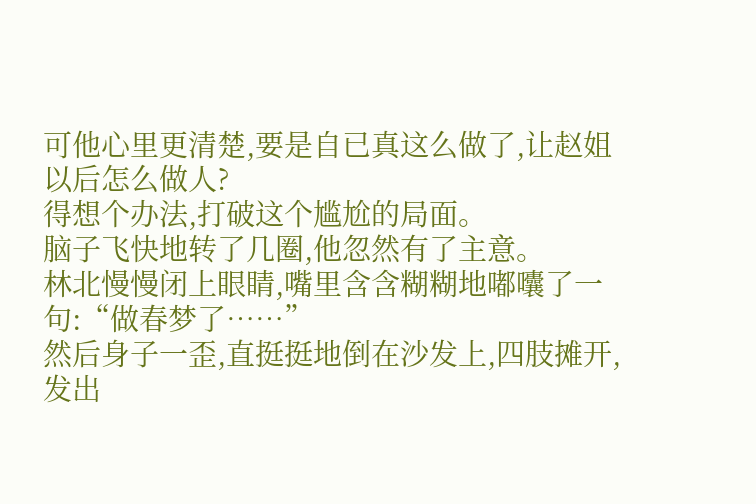可他心里更清楚,要是自已真这么做了,让赵姐以后怎么做人?
得想个办法,打破这个尴尬的局面。
脑子飞快地转了几圈,他忽然有了主意。
林北慢慢闭上眼睛,嘴里含含糊糊地嘟囔了一句:“做春梦了……”
然后身子一歪,直挺挺地倒在沙发上,四肢摊开,发出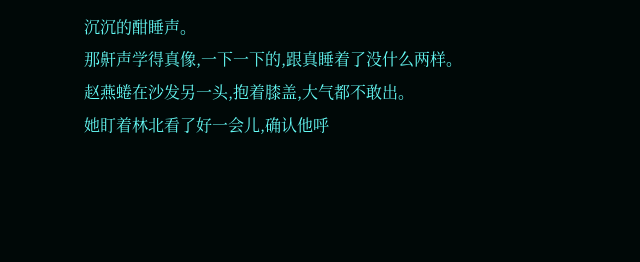沉沉的酣睡声。
那鼾声学得真像,一下一下的,跟真睡着了没什么两样。
赵燕蜷在沙发另一头,抱着膝盖,大气都不敢出。
她盯着林北看了好一会儿,确认他呼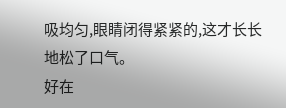吸均匀,眼睛闭得紧紧的,这才长长地松了口气。
好在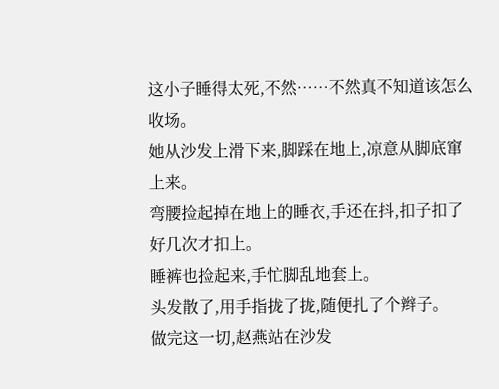这小子睡得太死,不然……不然真不知道该怎么收场。
她从沙发上滑下来,脚踩在地上,凉意从脚底窜上来。
弯腰捡起掉在地上的睡衣,手还在抖,扣子扣了好几次才扣上。
睡裤也捡起来,手忙脚乱地套上。
头发散了,用手指拢了拢,随便扎了个辫子。
做完这一切,赵燕站在沙发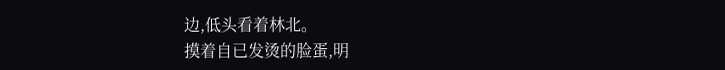边,低头看着林北。
摸着自已发烫的脸蛋,明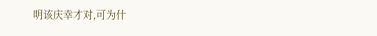明该庆幸才对,可为什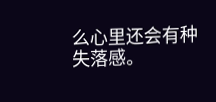么心里还会有种失落感。